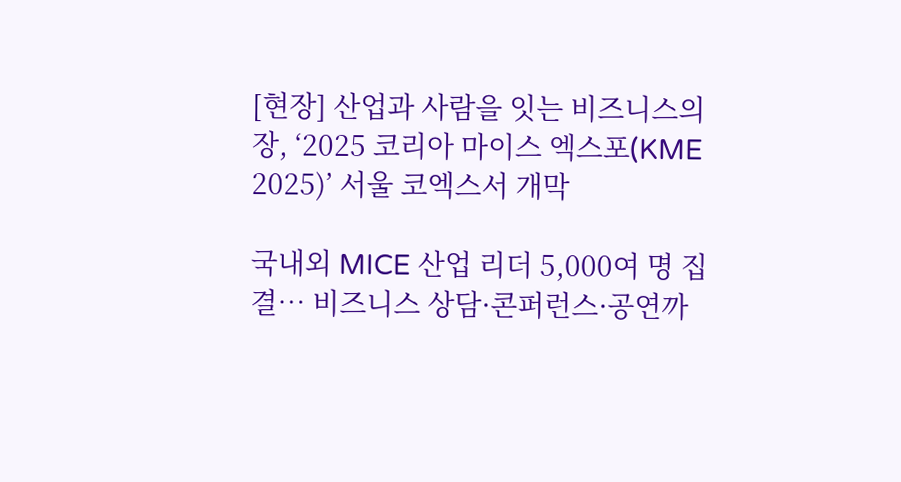[현장] 산업과 사람을 잇는 비즈니스의 장, ‘2025 코리아 마이스 엑스포(KME 2025)’ 서울 코엑스서 개막

국내외 MICE 산업 리더 5,000여 명 집결… 비즈니스 상담·콘퍼런스·공연까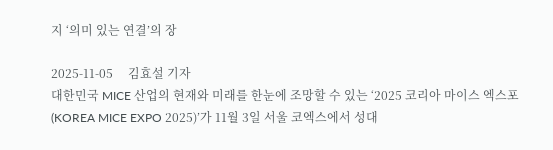지 ‘의미 있는 연결’의 장

2025-11-05     김효설 기자
대한민국 MICE 산업의 현재와 미래를 한눈에 조망할 수 있는 ‘2025 코리아 마이스 엑스포(KOREA MICE EXPO 2025)’가 11월 3일 서울 코엑스에서 성대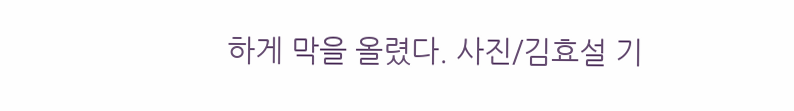하게 막을 올렸다. 사진/김효설 기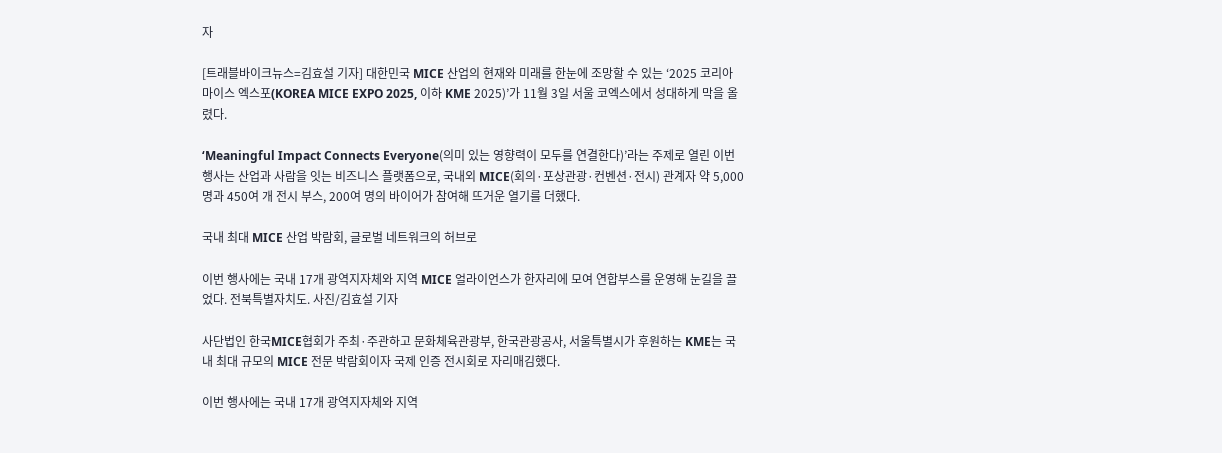자

[트래블바이크뉴스=김효설 기자] 대한민국 MICE 산업의 현재와 미래를 한눈에 조망할 수 있는 ‘2025 코리아 마이스 엑스포(KOREA MICE EXPO 2025, 이하 KME 2025)’가 11월 3일 서울 코엑스에서 성대하게 막을 올렸다.

‘Meaningful Impact Connects Everyone(의미 있는 영향력이 모두를 연결한다)’라는 주제로 열린 이번 행사는 산업과 사람을 잇는 비즈니스 플랫폼으로, 국내외 MICE(회의·포상관광·컨벤션·전시) 관계자 약 5,000명과 450여 개 전시 부스, 200여 명의 바이어가 참여해 뜨거운 열기를 더했다.

국내 최대 MICE 산업 박람회, 글로벌 네트워크의 허브로

이번 행사에는 국내 17개 광역지자체와 지역 MICE 얼라이언스가 한자리에 모여 연합부스를 운영해 눈길을 끌었다. 전북특별자치도. 사진/김효설 기자

사단법인 한국MICE협회가 주최·주관하고 문화체육관광부, 한국관광공사, 서울특별시가 후원하는 KME는 국내 최대 규모의 MICE 전문 박람회이자 국제 인증 전시회로 자리매김했다.

이번 행사에는 국내 17개 광역지자체와 지역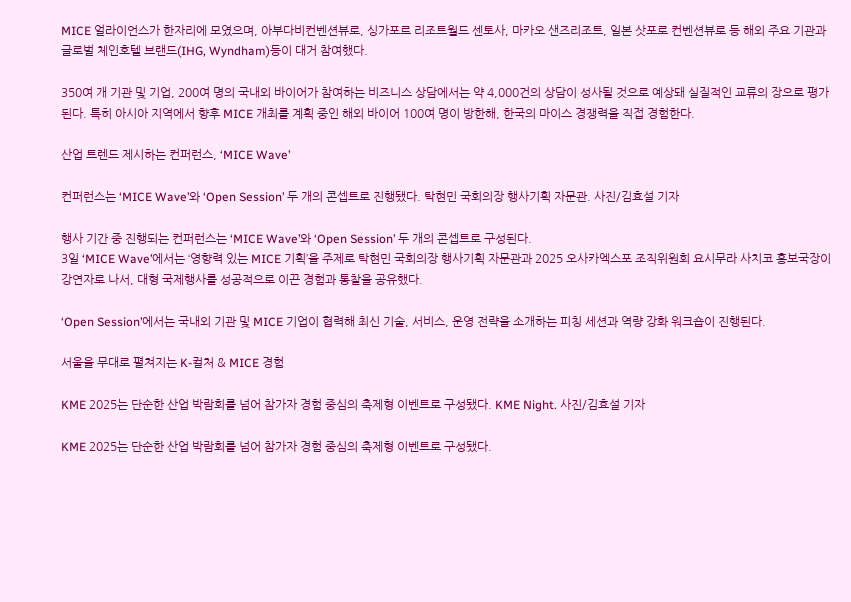MICE 얼라이언스가 한자리에 모였으며, 아부다비컨벤션뷰로, 싱가포르 리조트월드 센토사, 마카오 샌즈리조트, 일본 삿포로 컨벤션뷰로 등 해외 주요 기관과 글로벌 체인호텔 브랜드(IHG, Wyndham)등이 대거 참여했다.

350여 개 기관 및 기업, 200여 명의 국내외 바이어가 참여하는 비즈니스 상담에서는 약 4,000건의 상담이 성사될 것으로 예상돼 실질적인 교류의 장으로 평가된다. 특히 아시아 지역에서 향후 MICE 개최를 계획 중인 해외 바이어 100여 명이 방한해, 한국의 마이스 경쟁력을 직접 경험한다.

산업 트렌드 제시하는 컨퍼런스, ‘MICE Wave’

컨퍼런스는 ‘MICE Wave’와 ‘Open Session’ 두 개의 콘셉트로 진행됐다. 탁현민 국회의장 행사기획 자문관. 사진/김효설 기자

행사 기간 중 진행되는 컨퍼런스는 ‘MICE Wave’와 ‘Open Session’ 두 개의 콘셉트로 구성된다.
3일 ‘MICE Wave’에서는 ‘영향력 있는 MICE 기획’을 주제로 탁현민 국회의장 행사기획 자문관과 2025 오사카엑스포 조직위원회 요시무라 사치코 홍보국장이 강연자로 나서, 대형 국제행사를 성공적으로 이끈 경험과 통찰을 공유했다.

‘Open Session’에서는 국내외 기관 및 MICE 기업이 협력해 최신 기술, 서비스, 운영 전략을 소개하는 피칭 세션과 역량 강화 워크숍이 진행된다.

서울을 무대로 펼쳐지는 K-컬처 & MICE 경험

KME 2025는 단순한 산업 박람회를 넘어 참가자 경험 중심의 축제형 이벤트로 구성됐다. KME Night. 사진/김효설 기자

KME 2025는 단순한 산업 박람회를 넘어 참가자 경험 중심의 축제형 이벤트로 구성됐다.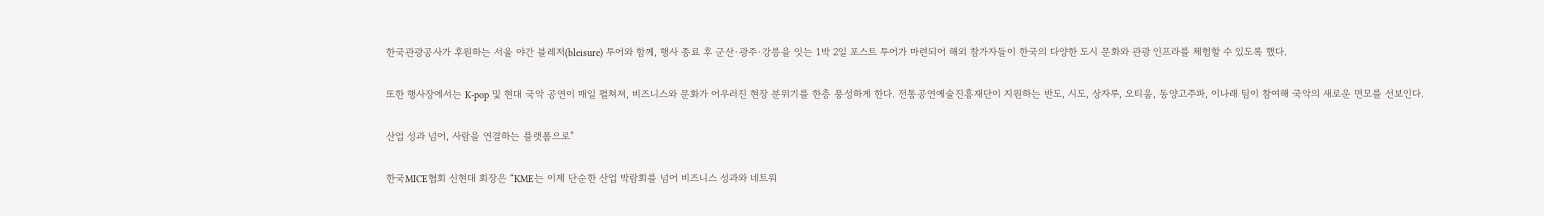한국관광공사가 후원하는 서울 야간 블레저(bleisure) 투어와 함께, 행사 종료 후 군산·광주·강릉을 잇는 1박 2일 포스트 투어가 마련되어 해외 참가자들이 한국의 다양한 도시 문화와 관광 인프라를 체험할 수 있도록 했다.

또한 행사장에서는 K-pop 및 현대 국악 공연이 매일 펼쳐져, 비즈니스와 문화가 어우러진 현장 분위기를 한층 풍성하게 한다. 전통공연예술진흥재단이 지원하는 반도, 시도, 상자루, 오티움, 동양고주파, 이나래 팀이 참여해 국악의 새로운 면모를 선보인다.

산업 성과 넘어, 사람을 연결하는 플랫폼으로”

한국MICE협회 신현대 회장은 “KME는 이제 단순한 산업 박람회를 넘어 비즈니스 성과와 네트워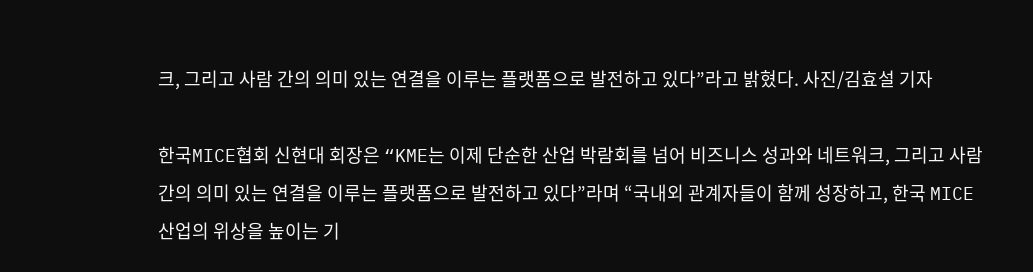크, 그리고 사람 간의 의미 있는 연결을 이루는 플랫폼으로 발전하고 있다”라고 밝혔다. 사진/김효설 기자

한국MICE협회 신현대 회장은 “KME는 이제 단순한 산업 박람회를 넘어 비즈니스 성과와 네트워크, 그리고 사람 간의 의미 있는 연결을 이루는 플랫폼으로 발전하고 있다”라며 “국내외 관계자들이 함께 성장하고, 한국 MICE 산업의 위상을 높이는 기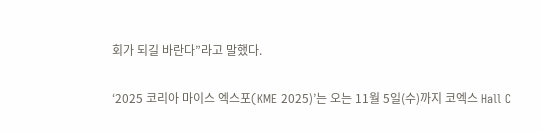회가 되길 바란다”라고 말했다.

‘2025 코리아 마이스 엑스포(KME 2025)’는 오는 11월 5일(수)까지 코엑스 Hall C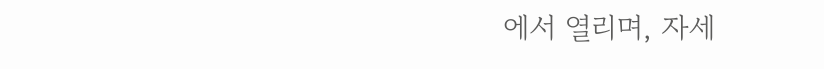에서 열리며, 자세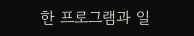한 프로그램과 일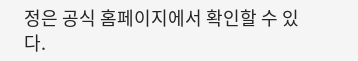정은 공식 홈페이지에서 확인할 수 있다.